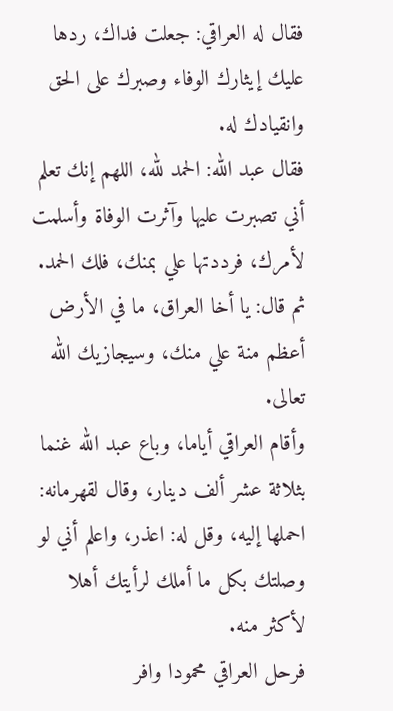فقال له العراقي: جعلت فداك، ردها عليك إيثارك الوفاء وصبرك على الحق وانقيادك له.
فقال عبد الله: الحمد لله، اللهم إنك تعلم أني تصبرت عليها وآثرت الوفاة وأسلمت لأمرك، فرددتها علي بمنك، فلك الحمد.
ثم قال: يا أخا العراق، ما في الأرض أعظم منة علي منك، وسيجازيك الله تعالى.
وأقام العراقي أياما، وباع عبد الله غنما بثلاثة عشر ألف دينار، وقال لقهرمانه: احملها إليه، وقل له: اعذر، واعلم أني لو وصلتك بكل ما أملك لرأيتك أهلا لأكثر منه.
فرحل العراقي محمودا وافر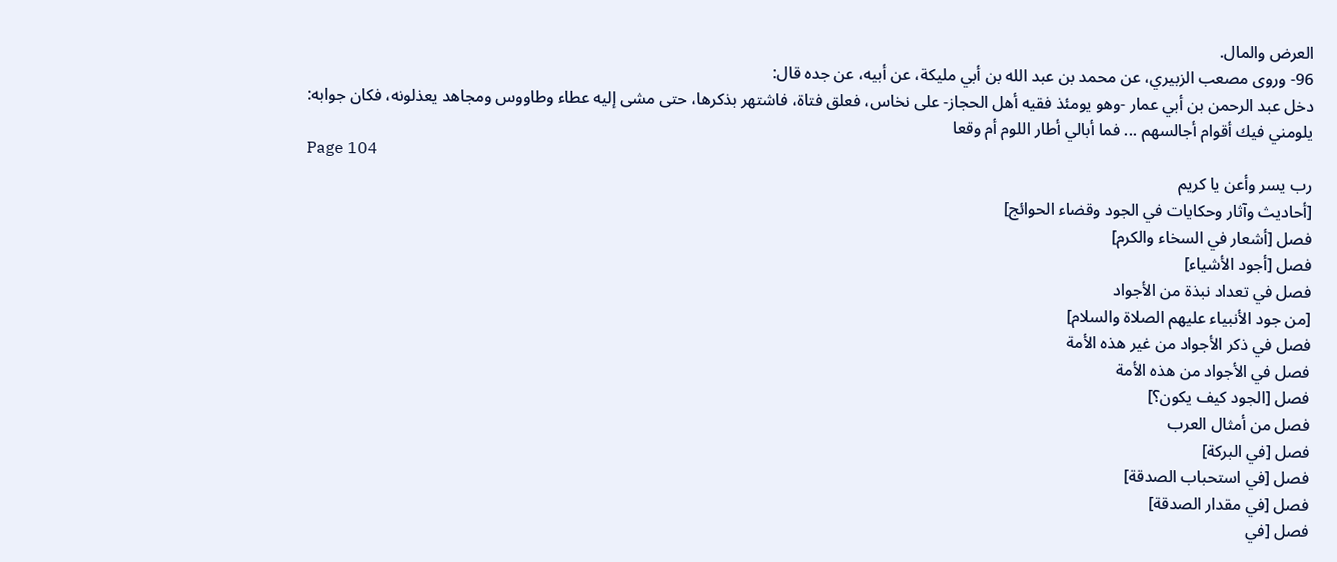العرض والمال.
96- وروى مصعب الزبيري، عن محمد بن عبد الله بن أبي مليكة، عن أبيه، عن جده قال:
دخل عبد الرحمن بن أبي عمار -وهو يومئذ فقيه أهل الحجاز- على نخاس، فعلق فتاة، فاشتهر بذكرها، حتى مشى إليه عطاء وطاووس ومجاهد يعذلونه، فكان جوابه:
يلومني فيك أقوام أجالسهم ... فما أبالي أطار اللوم أم وقعا
Page 104
رب يسر وأعن يا كريم
[أحاديث وآثار وحكايات في الجود وقضاء الحوائج]
فصل [أشعار في السخاء والكرم]
فصل [أجود الأشياء]
فصل في تعداد نبذة من الأجواد
[من جود الأنبياء عليهم الصلاة والسلام]
فصل في ذكر الأجواد من غير هذه الأمة
فصل في الأجواد من هذه الأمة
فصل [الجود كيف يكون؟]
فصل من أمثال العرب
فصل [في البركة]
فصل [في استحباب الصدقة]
فصل [في مقدار الصدقة]
فصل [في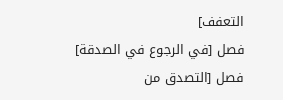التعفف]
فصل [في الرجوع في الصدقة]
فصل [التصدق من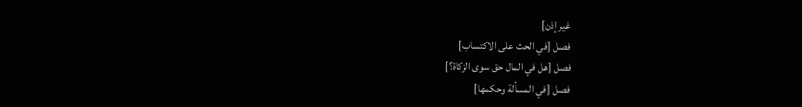غير إذن]
فصل [في الحث على الاكتساب]
فصل [هل في المال حق سوى الزكاة؟]
فصل [في المسألة وحكمها]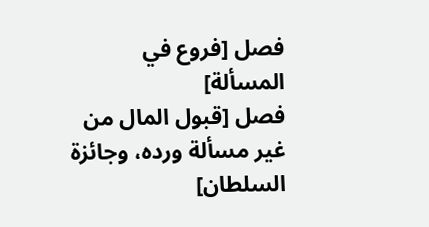فصل [فروع في المسألة]
فصل [قبول المال من غير مسألة ورده، وجائزة السلطان]